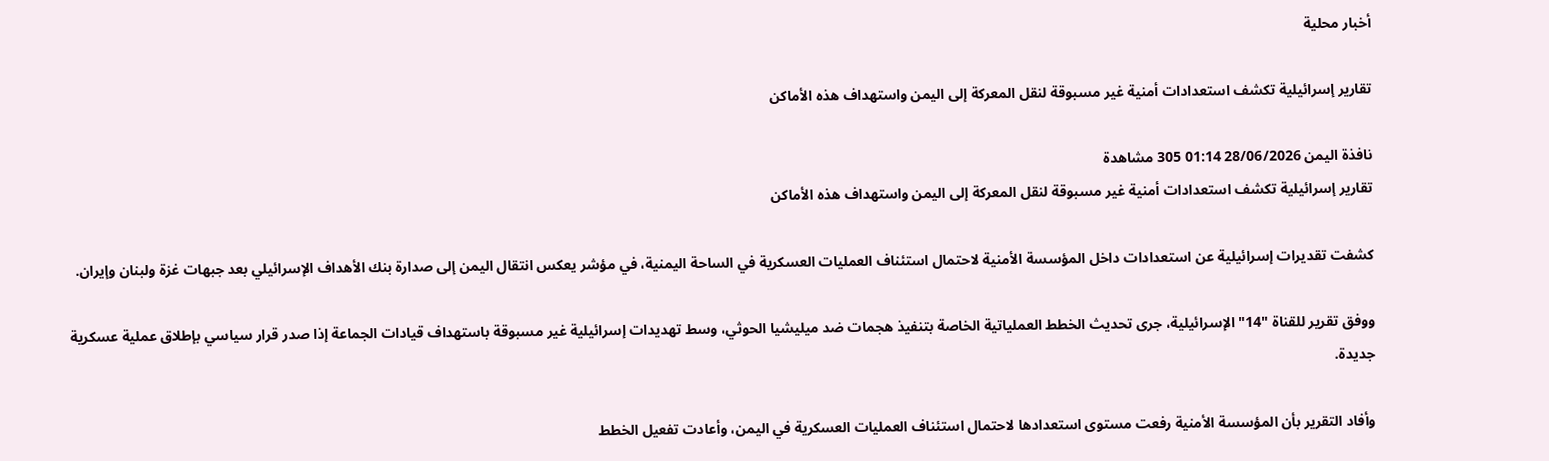أخبار محلية

تقارير إسرائيلية تكشف استعدادات أمنية غير مسبوقة لنقل المعركة إلى اليمن واستهداف هذه الأماكن

نافذة اليمن 28/06/2026 01:14 305 مشاهدة
تقارير إسرائيلية تكشف استعدادات أمنية غير مسبوقة لنقل المعركة إلى اليمن واستهداف هذه الأماكن

كشفت تقديرات إسرائيلية عن استعدادات داخل المؤسسة الأمنية لاحتمال استئناف العمليات العسكرية في الساحة اليمنية، في مؤشر يعكس انتقال اليمن إلى صدارة بنك الأهداف الإسرائيلي بعد جبهات غزة ولبنان وإيران.

ووفق تقرير للقناة "14" الإسرائيلية، جرى تحديث الخطط العملياتية الخاصة بتنفيذ هجمات ضد ميليشيا الحوثي، وسط تهديدات إسرائيلية غير مسبوقة باستهداف قيادات الجماعة إذا صدر قرار سياسي بإطلاق عملية عسكرية جديدة.

وأفاد التقرير بأن المؤسسة الأمنية رفعت مستوى استعدادها لاحتمال استئناف العمليات العسكرية في اليمن، وأعادت تفعيل الخطط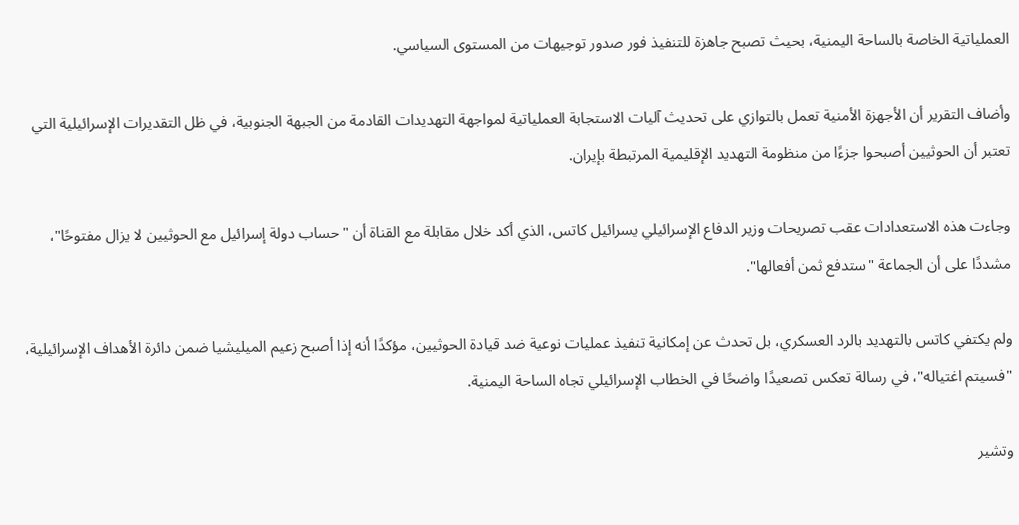العملياتية الخاصة بالساحة اليمنية، بحيث تصبح جاهزة للتنفيذ فور صدور توجيهات من المستوى السياسي.

وأضاف التقرير أن الأجهزة الأمنية تعمل بالتوازي على تحديث آليات الاستجابة العملياتية لمواجهة التهديدات القادمة من الجبهة الجنوبية، في ظل التقديرات الإسرائيلية التي تعتبر أن الحوثيين أصبحوا جزءًا من منظومة التهديد الإقليمية المرتبطة بإيران.

وجاءت هذه الاستعدادات عقب تصريحات وزير الدفاع الإسرائيلي يسرائيل كاتس، الذي أكد خلال مقابلة مع القناة أن "حساب دولة إسرائيل مع الحوثيين لا يزال مفتوحًا"، مشددًا على أن الجماعة "ستدفع ثمن أفعالها".

ولم يكتفي كاتس بالتهديد بالرد العسكري، بل تحدث عن إمكانية تنفيذ عمليات نوعية ضد قيادة الحوثيين، مؤكدًا أنه إذا أصبح زعيم الميليشيا ضمن دائرة الأهداف الإسرائيلية، "فسيتم اغتياله"، في رسالة تعكس تصعيدًا واضحًا في الخطاب الإسرائيلي تجاه الساحة اليمنية.

وتشير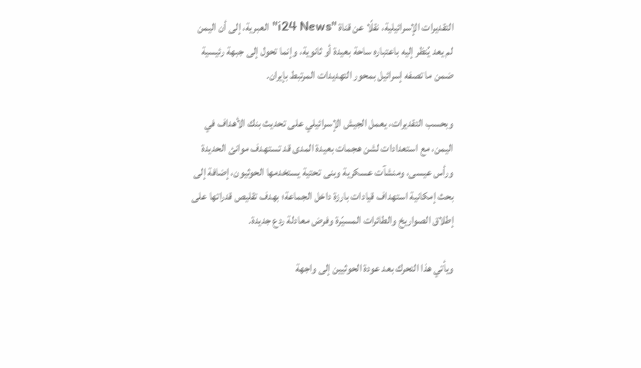التقديرات الإسرائيلية، نقلًا عن قناة "i24 News" العبرية، إلى أن اليمن لم يعد يُنظر إليه باعتباره ساحة بعيدة أو ثانوية، وإنما تحول إلى جبهة رئيسية ضمن ما تصفه إسرائيل بمحور التهديدات المرتبط بإيران.

وبحسب التقديرات، يعمل الجيش الإسرائيلي على تحديث بنك الأهداف في اليمن، مع استعدادات لشن هجمات بعيدة المدى قد تستهدف موانئ الحديدة ورأس عيسى، ومنشآت عسكرية وبنى تحتية يستخدمها الحوثيون، إضافة إلى بحث إمكانية استهداف قيادات بارزة داخل الجماعة؛ بهدف تقليص قدراتها على إطلاق الصواريخ والطائرات المسيّرة وفرض معادلة ردع جديدة.

ويأتي هذا التحرك بعد عودة الحوثيين إلى واجهة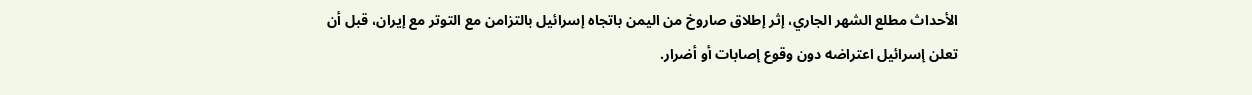الأحداث مطلع الشهر الجاري، إثر إطلاق صاروخ من اليمن باتجاه إسرائيل بالتزامن مع التوتر مع إيران، قبل أن تعلن إسرائيل اعتراضه دون وقوع إصابات أو أضرار.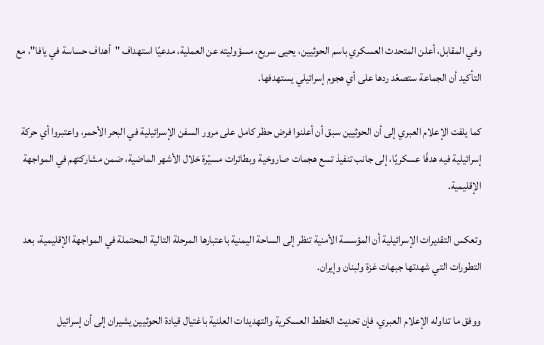وفي المقابل، أعلن المتحدث العسكري باسم الحوثيين، يحيى سريع، مسؤوليته عن العملية، مدعيًا استهداف "أهداف حساسة في يافا"، مع التأكيد أن الجماعة ستصعّد ردها على أي هجوم إسرائيلي يستهدفها.

كما يلفت الإعلام العبري إلى أن الحوثيين سبق أن أعلنوا فرض حظر كامل على مرور السفن الإسرائيلية في البحر الأحمر، واعتبروا أي حركة إسرائيلية فيه هدفًا عسكريًا، إلى جانب تنفيذ تسع هجمات صاروخية وبطائرات مسيّرة خلال الأشهر الماضية، ضمن مشاركتهم في المواجهة الإقليمية.

وتعكس التقديرات الإسرائيلية أن المؤسسة الأمنية تنظر إلى الساحة اليمنية باعتبارها المرحلة التالية المحتملة في المواجهة الإقليمية، بعد التطورات التي شهدتها جبهات غزة ولبنان وإيران.

ووفق ما تداوله الإعلام العبري، فإن تحديث الخطط العسكرية والتهديدات العلنية باغتيال قيادة الحوثيين يشيران إلى أن إسرائيل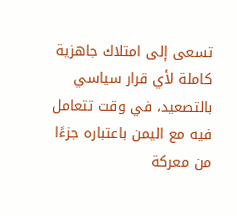تسعى إلى امتلاك جاهزية كاملة لأي قرار سياسي بالتصعيد، في وقت تتعامل فيه مع اليمن باعتباره جزءًا من معركة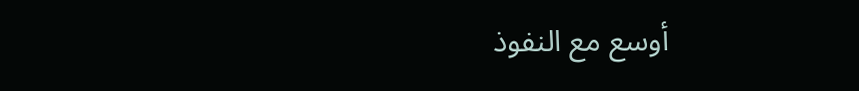أوسع مع النفوذ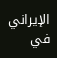الإيراني في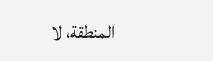المنطقة، لا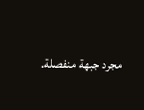مجرد جبهة منفصلة.